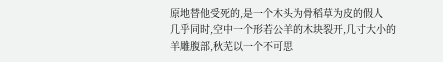原地替他受死的,是一个木头为骨稻草为皮的假人
几乎同时,空中一个形若公羊的木块裂开,几寸大小的羊雕腹部,秋芜以一个不可思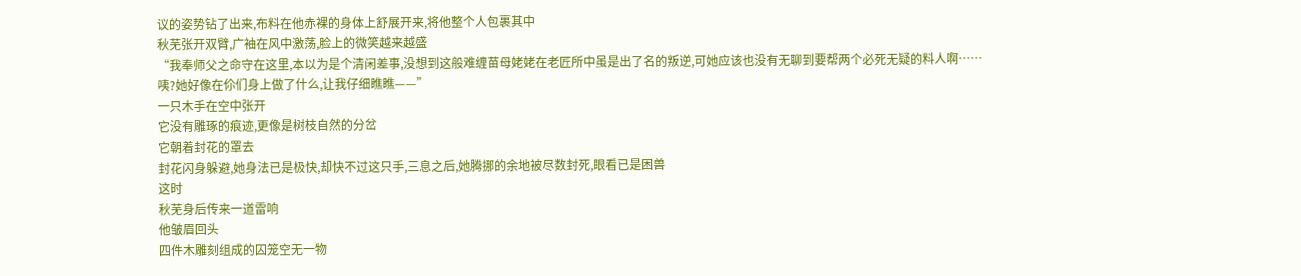议的姿势钻了出来,布料在他赤裸的身体上舒展开来,将他整个人包裹其中
秋芜张开双臂,广袖在风中激荡,脸上的微笑越来越盛
“我奉师父之命守在这里,本以为是个清闲差事,没想到这般难缠苗母姥姥在老匠所中虽是出了名的叛逆,可她应该也没有无聊到要帮两个必死无疑的料人啊……咦?她好像在伱们身上做了什么,让我仔细瞧瞧——”
一只木手在空中张开
它没有雕琢的痕迹,更像是树枝自然的分岔
它朝着封花的罩去
封花闪身躲避,她身法已是极快,却快不过这只手,三息之后,她腾挪的余地被尽数封死,眼看已是困兽
这时
秋芜身后传来一道雷响
他皱眉回头
四件木雕刻组成的囚笼空无一物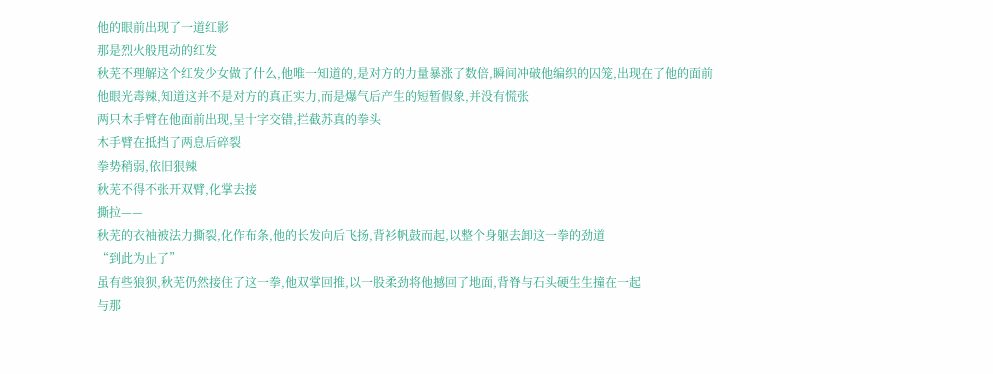他的眼前出现了一道红影
那是烈火般甩动的红发
秋芜不理解这个红发少女做了什么,他唯一知道的,是对方的力量暴涨了数倍,瞬间冲破他编织的囚笼,出现在了他的面前
他眼光毒辣,知道这并不是对方的真正实力,而是爆气后产生的短暂假象,并没有慌张
两只木手臂在他面前出现,呈十字交错,拦截苏真的拳头
木手臂在抵挡了两息后碎裂
拳势稍弱,依旧狠辣
秋芜不得不张开双臂,化掌去接
撕拉——
秋芜的衣袖被法力撕裂,化作布条,他的长发向后飞扬,背衫帆鼓而起,以整个身躯去卸这一拳的劲道
“到此为止了”
虽有些狼狈,秋芜仍然接住了这一拳,他双掌回推,以一股柔劲将他撼回了地面,背脊与石头硬生生撞在一起
与那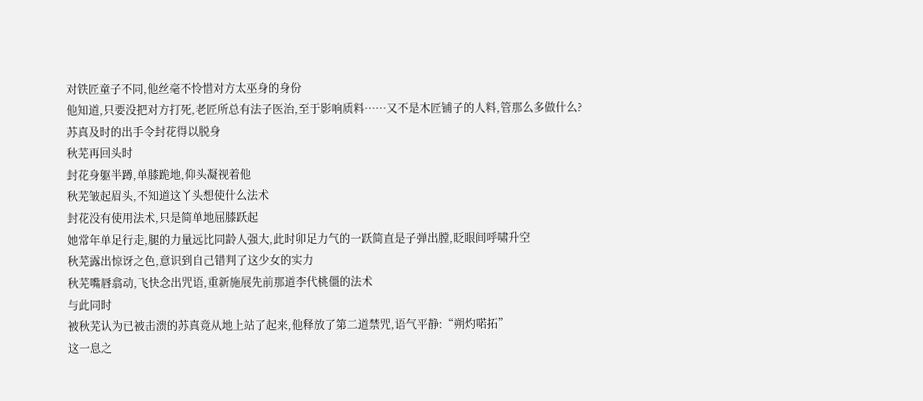对铁匠童子不同,他丝毫不怜惜对方太巫身的身份
他知道,只要没把对方打死,老匠所总有法子医治,至于影响质料……又不是木匠铺子的人料,管那么多做什么?
苏真及时的出手令封花得以脱身
秋芜再回头时
封花身躯半蹲,单膝跪地,仰头凝视着他
秋芜皱起眉头,不知道这丫头想使什么法术
封花没有使用法术,只是简单地屈膝跃起
她常年单足行走,腿的力量远比同龄人强大,此时卯足力气的一跃简直是子弹出膛,眨眼间呼啸升空
秋芜露出惊讶之色,意识到自己错判了这少女的实力
秋芜嘴唇翕动,飞快念出咒语,重新施展先前那道李代桃僵的法术
与此同时
被秋芜认为已被击溃的苏真竟从地上站了起来,他释放了第二道禁咒,语气平静:“朔灼喏拓”
这一息之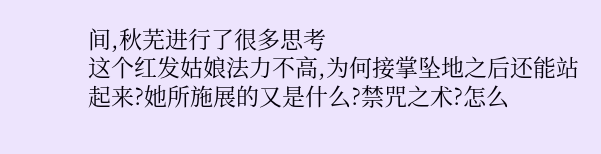间,秋芜进行了很多思考
这个红发姑娘法力不高,为何接掌坠地之后还能站起来?她所施展的又是什么?禁咒之术?怎么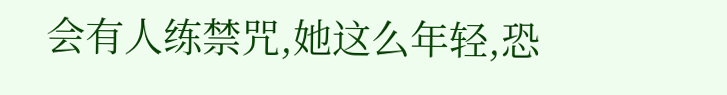会有人练禁咒,她这么年轻,恐